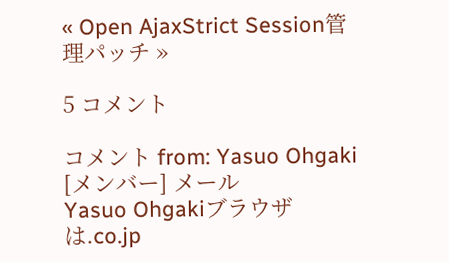« Open AjaxStrict Session管理パッチ »

5 コメント

コメント from: Yasuo Ohgaki [メンバー] メール
Yasuo Ohgakiブラウザは.co.jp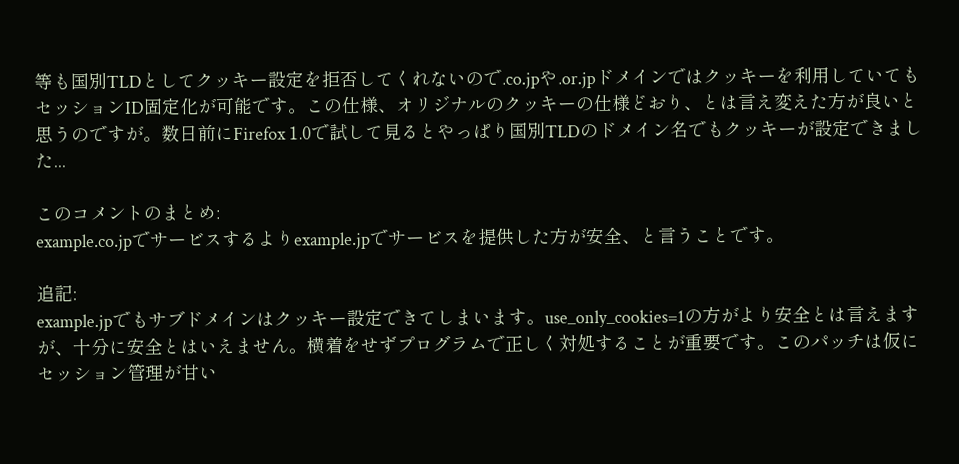等も国別TLDとしてクッキー設定を拒否してくれないので.co.jpや.or.jpドメインではクッキーを利用していてもセッションID固定化が可能です。この仕様、オリジナルのクッキーの仕様どおり、とは言え変えた方が良いと思うのですが。数日前にFirefox 1.0で試して見るとやっぱり国別TLDのドメイン名でもクッキーが設定できました...

このコメントのまとめ:
example.co.jpでサービスするよりexample.jpでサービスを提供した方が安全、と言うことです。

追記:
example.jpでもサブドメインはクッキー設定できてしまいます。use_only_cookies=1の方がより安全とは言えますが、十分に安全とはいえません。横着をせずプログラムで正しく対処することが重要です。このパッチは仮にセッション管理が甘い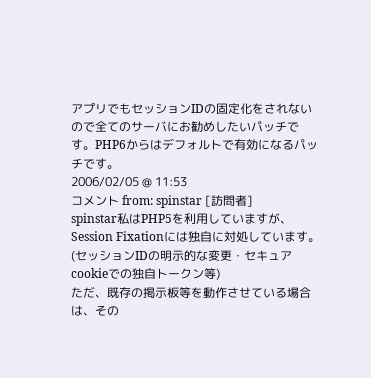アプリでもセッションIDの固定化をされないので全てのサーバにお勧めしたいパッチです。PHP6からはデフォルトで有効になるパッチです。
2006/02/05 @ 11:53
コメント from: spinstar [訪問者]
spinstar私はPHP5を利用していますが、Session Fixationには独自に対処しています。
(セッションIDの明示的な変更・セキュアcookieでの独自トークン等)
ただ、既存の掲示板等を動作させている場合は、その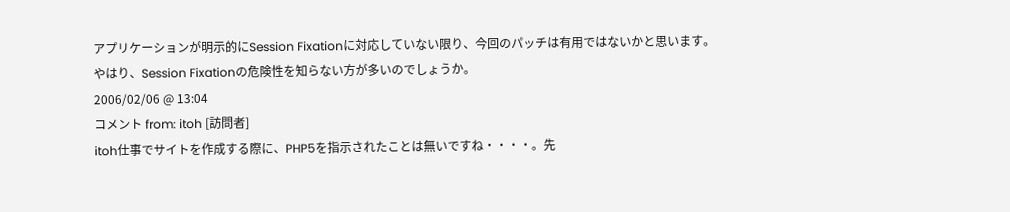アプリケーションが明示的にSession Fixationに対応していない限り、今回のパッチは有用ではないかと思います。
やはり、Session Fixationの危険性を知らない方が多いのでしょうか。
2006/02/06 @ 13:04
コメント from: itoh [訪問者]
itoh仕事でサイトを作成する際に、PHP5を指示されたことは無いですね・・・・。先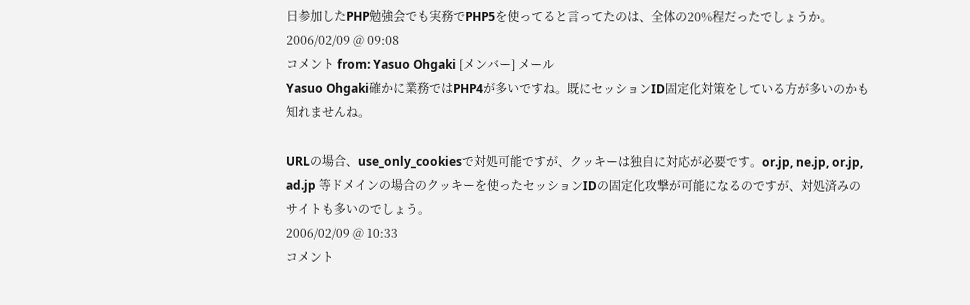日参加したPHP勉強会でも実務でPHP5を使ってると言ってたのは、全体の20%程だったでしょうか。
2006/02/09 @ 09:08
コメント from: Yasuo Ohgaki [メンバー] メール
Yasuo Ohgaki確かに業務ではPHP4が多いですね。既にセッションID固定化対策をしている方が多いのかも知れませんね。

URLの場合、use_only_cookiesで対処可能ですが、クッキーは独自に対応が必要です。or.jp, ne.jp, or.jp, ad.jp 等ドメインの場合のクッキーを使ったセッションIDの固定化攻撃が可能になるのですが、対処済みのサイトも多いのでしょう。
2006/02/09 @ 10:33
コメント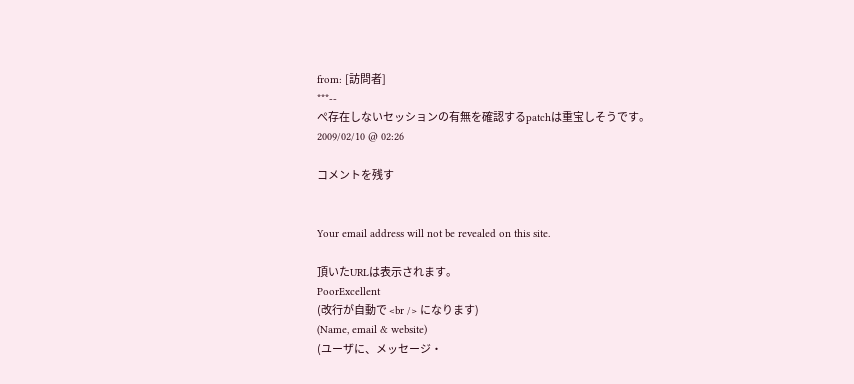from: [訪問者]
***--
ぺ存在しないセッションの有無を確認するpatchは重宝しそうです。
2009/02/10 @ 02:26

コメントを残す


Your email address will not be revealed on this site.

頂いたURLは表示されます。
PoorExcellent
(改行が自動で <br /> になります)
(Name, email & website)
(ユーザに、メッセージ・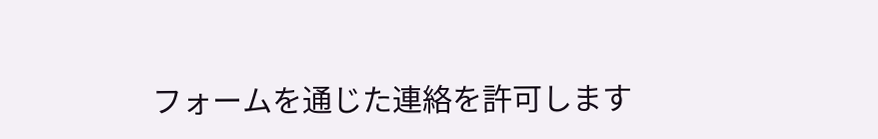フォームを通じた連絡を許可します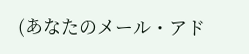(あなたのメール・アド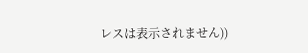レスは表示されません))